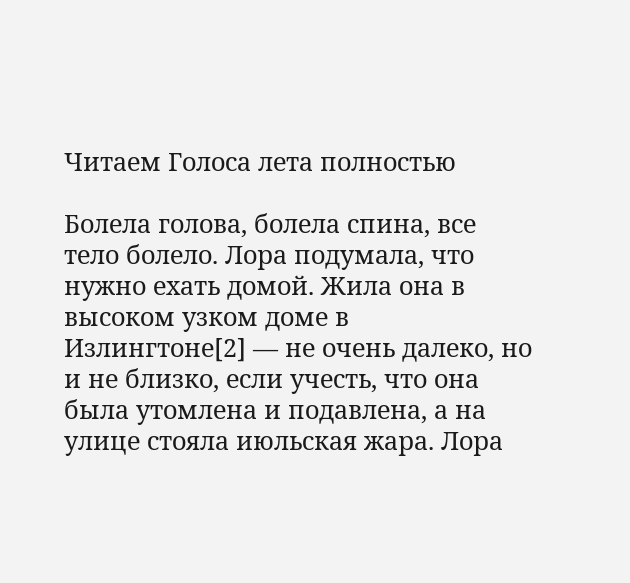Читаем Голоса лета полностью

Болела голова, болела спина, все тело болело. Лора подумала, что нужно ехать домой. Жила она в высоком узком доме в Излингтоне[2] — не очень далеко, но и не близко, если учесть, что она была утомлена и подавлена, а на улице стояла июльская жара. Лора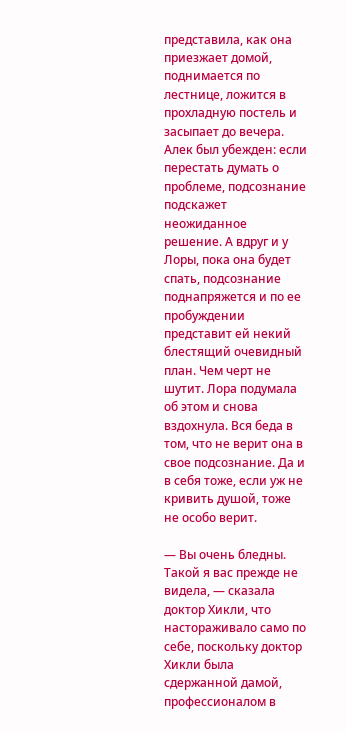представила, как она приезжает домой, поднимается по лестнице, ложится в прохладную постель и засыпает до вечера. Алек был убежден: если перестать думать о проблеме, подсознание подскажет неожиданное решение. А вдруг и у Лоры, пока она будет спать, подсознание поднапряжется и по ее пробуждении представит ей некий блестящий очевидный план. Чем черт не шутит. Лора подумала об этом и снова вздохнула. Вся беда в том, что не верит она в свое подсознание. Да и в себя тоже, если уж не кривить душой, тоже не особо верит.

— Вы очень бледны. Такой я вас прежде не видела, — сказала доктор Хикли, что настораживало само по себе, поскольку доктор Хикли была сдержанной дамой, профессионалом в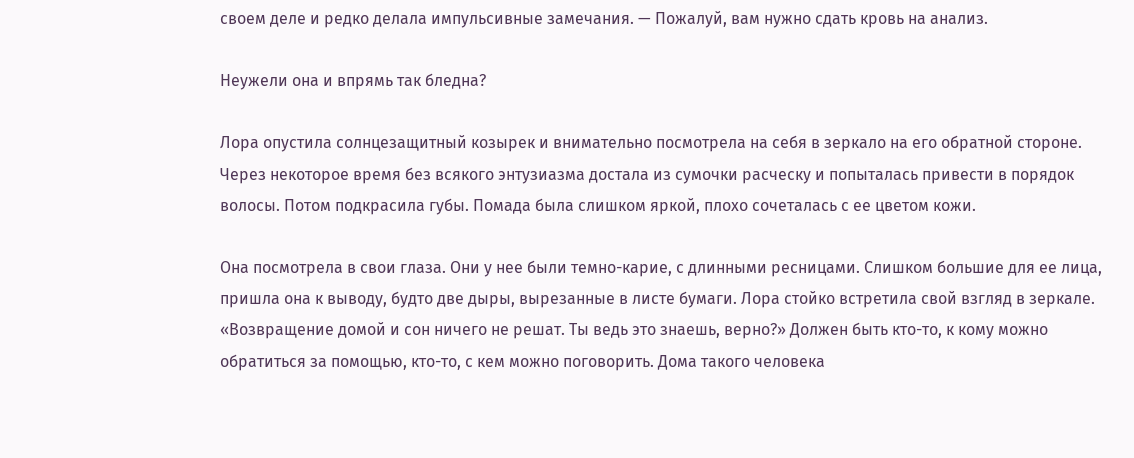своем деле и редко делала импульсивные замечания. — Пожалуй, вам нужно сдать кровь на анализ.

Неужели она и впрямь так бледна?

Лора опустила солнцезащитный козырек и внимательно посмотрела на себя в зеркало на его обратной стороне. Через некоторое время без всякого энтузиазма достала из сумочки расческу и попыталась привести в порядок волосы. Потом подкрасила губы. Помада была слишком яркой, плохо сочеталась с ее цветом кожи.

Она посмотрела в свои глаза. Они у нее были темно-карие, с длинными ресницами. Слишком большие для ее лица, пришла она к выводу, будто две дыры, вырезанные в листе бумаги. Лора стойко встретила свой взгляд в зеркале. «Возвращение домой и сон ничего не решат. Ты ведь это знаешь, верно?» Должен быть кто-то, к кому можно обратиться за помощью, кто-то, с кем можно поговорить. Дома такого человека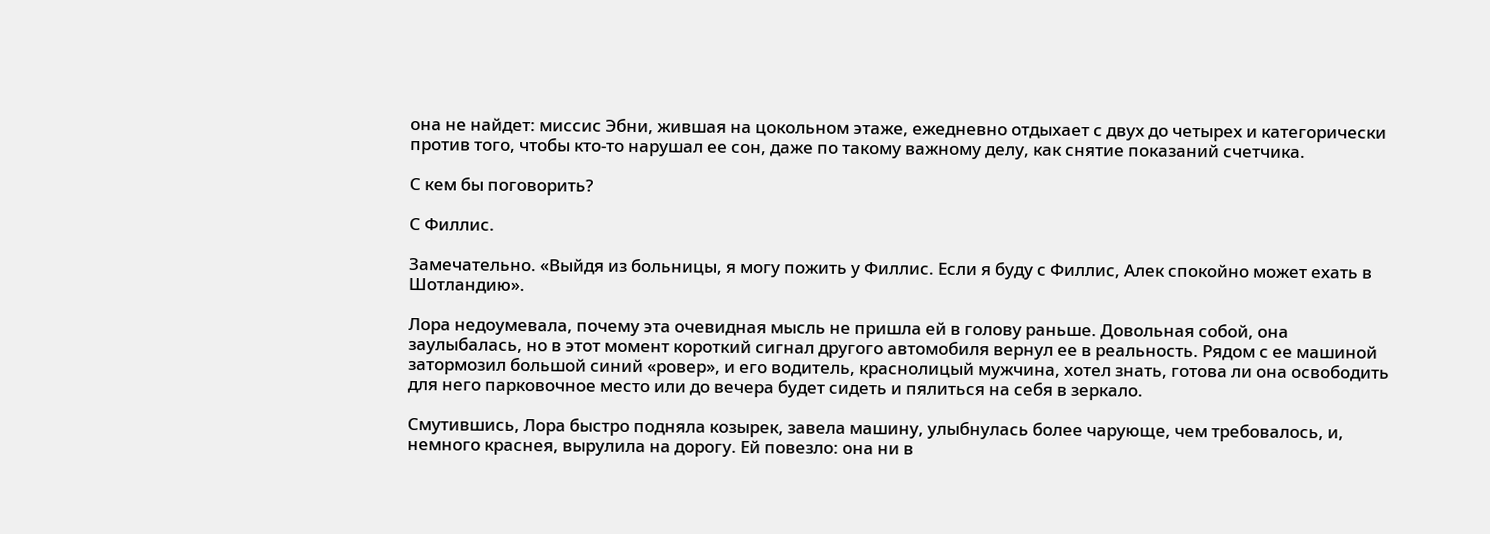она не найдет: миссис Эбни, жившая на цокольном этаже, ежедневно отдыхает с двух до четырех и категорически против того, чтобы кто-то нарушал ее сон, даже по такому важному делу, как снятие показаний счетчика.

С кем бы поговорить?

С Филлис.

Замечательно. «Выйдя из больницы, я могу пожить у Филлис. Если я буду с Филлис, Алек спокойно может ехать в Шотландию».

Лора недоумевала, почему эта очевидная мысль не пришла ей в голову раньше. Довольная собой, она заулыбалась, но в этот момент короткий сигнал другого автомобиля вернул ее в реальность. Рядом с ее машиной затормозил большой синий «ровер», и его водитель, краснолицый мужчина, хотел знать, готова ли она освободить для него парковочное место или до вечера будет сидеть и пялиться на себя в зеркало.

Смутившись, Лора быстро подняла козырек, завела машину, улыбнулась более чарующе, чем требовалось, и, немного краснея, вырулила на дорогу. Ей повезло: она ни в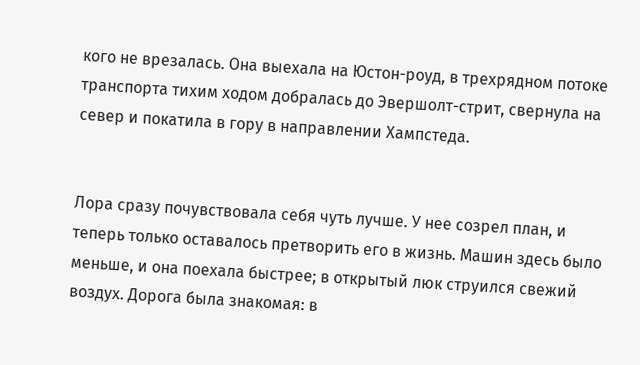кого не врезалась. Она выехала на Юстон-роуд, в трехрядном потоке транспорта тихим ходом добралась до Эвершолт-стрит, свернула на север и покатила в гору в направлении Хампстеда.


Лора сразу почувствовала себя чуть лучше. У нее созрел план, и теперь только оставалось претворить его в жизнь. Машин здесь было меньше, и она поехала быстрее; в открытый люк струился свежий воздух. Дорога была знакомая: в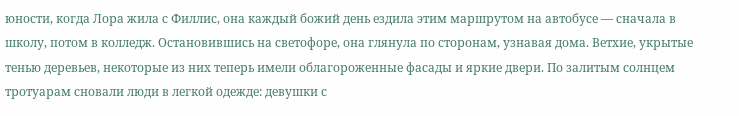юности, когда Лора жила с Филлис, она каждый божий день ездила этим маршрутом на автобусе — сначала в школу, потом в колледж. Остановившись на светофоре, она глянула по сторонам, узнавая дома. Ветхие, укрытые тенью деревьев, некоторые из них теперь имели облагороженные фасады и яркие двери. По залитым солнцем тротуарам сновали люди в легкой одежде: девушки с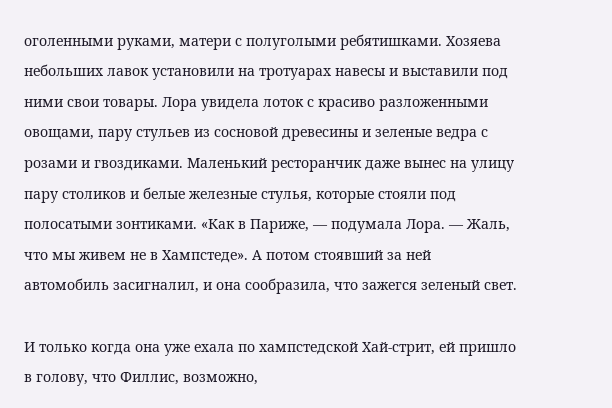оголенными руками, матери с полуголыми ребятишками. Хозяева небольших лавок установили на тротуарах навесы и выставили под ними свои товары. Лора увидела лоток с красиво разложенными овощами, пару стульев из сосновой древесины и зеленые ведра с розами и гвоздиками. Маленький ресторанчик даже вынес на улицу пару столиков и белые железные стулья, которые стояли под полосатыми зонтиками. «Как в Париже, — подумала Лора. — Жаль, что мы живем не в Хампстеде». А потом стоявший за ней автомобиль засигналил, и она сообразила, что зажегся зеленый свет.

И только когда она уже ехала по хампстедской Хай-стрит, ей пришло в голову, что Филлис, возможно,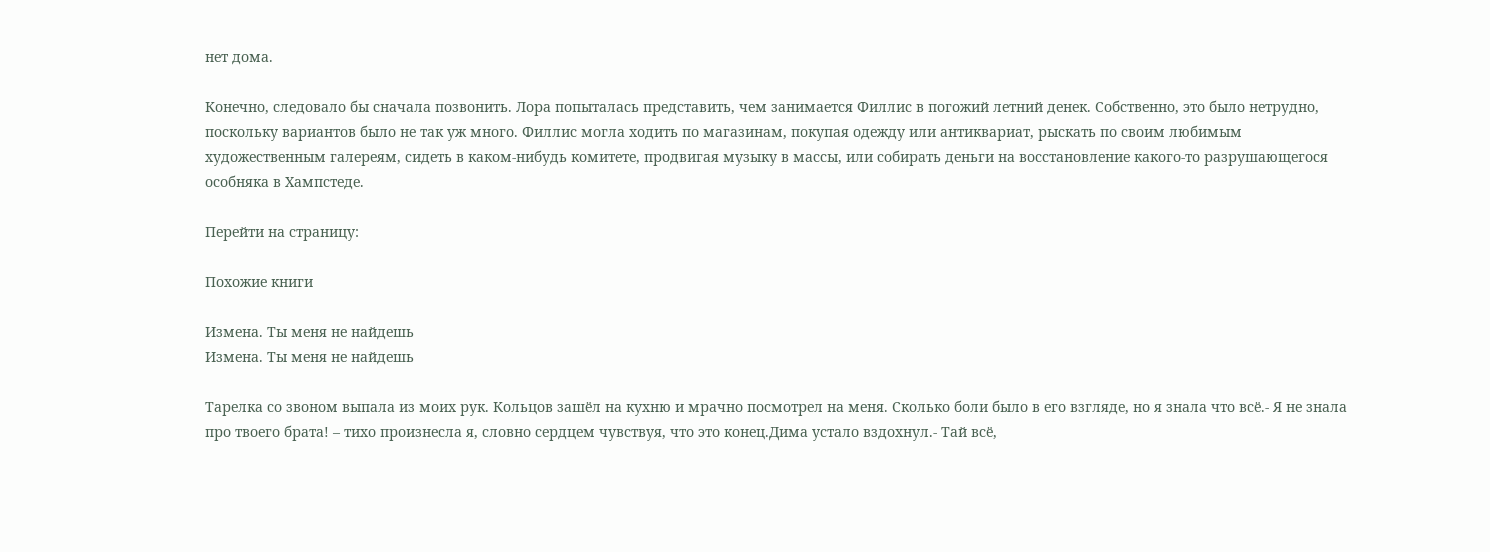нет дома.

Конечно, следовало бы сначала позвонить. Лора попыталась представить, чем занимается Филлис в погожий летний денек. Собственно, это было нетрудно, поскольку вариантов было не так уж много. Филлис могла ходить по магазинам, покупая одежду или антиквариат, рыскать по своим любимым художественным галереям, сидеть в каком-нибудь комитете, продвигая музыку в массы, или собирать деньги на восстановление какого-то разрушающегося особняка в Хампстеде.

Перейти на страницу:

Похожие книги

Измена. Ты меня не найдешь
Измена. Ты меня не найдешь

Тарелка со звоном выпала из моих рук. Кольцов зашёл на кухню и мрачно посмотрел на меня. Сколько боли было в его взгляде, но я знала что всё.- Я не знала про твоего брата! – тихо произнесла я, словно сердцем чувствуя, что это конец.Дима устало вздохнул.- Тай всё,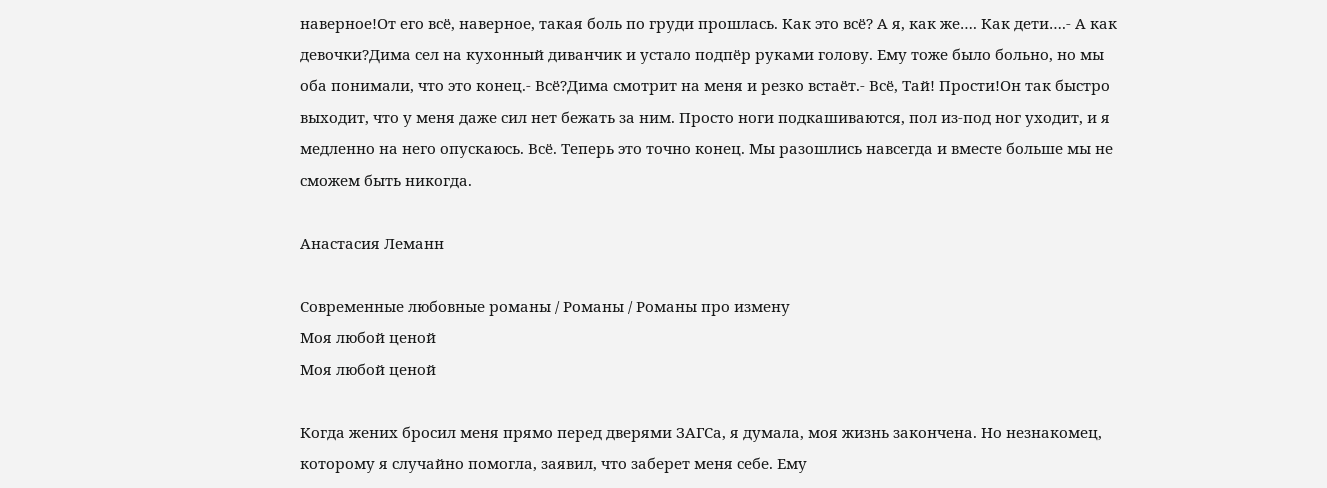наверное!От его всё, наверное, такая боль по груди прошлась. Как это всё? А я, как же…. Как дети….- А как девочки?Дима сел на кухонный диванчик и устало подпёр руками голову. Ему тоже было больно, но мы оба понимали, что это конец.- Всё?Дима смотрит на меня и резко встаёт.- Всё, Тай! Прости!Он так быстро выходит, что у меня даже сил нет бежать за ним. Просто ноги подкашиваются, пол из-под ног уходит, и я медленно на него опускаюсь. Всё. Теперь это точно конец. Мы разошлись навсегда и вместе больше мы не сможем быть никогда.

Анастасия Леманн

Современные любовные романы / Романы / Романы про измену
Моя любой ценой
Моя любой ценой

Когда жених бросил меня прямо перед дверями ЗАГСа, я думала, моя жизнь закончена. Но незнакомец, которому я случайно помогла, заявил, что заберет меня себе. Ему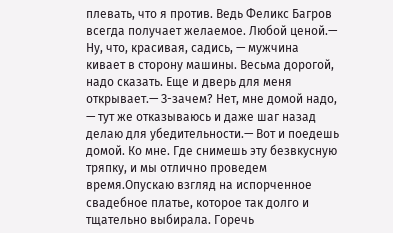плевать, что я против. Ведь Феликс Багров всегда получает желаемое. Любой ценой.— Ну, что, красивая, садись, — мужчина кивает в сторону машины. Весьма дорогой, надо сказать. Еще и дверь для меня открывает.— З-зачем? Нет, мне домой надо, — тут же отказываюсь и даже шаг назад делаю для убедительности.— Вот и поедешь домой. Ко мне. Где снимешь эту безвкусную тряпку, и мы отлично проведем время.Опускаю взгляд на испорченное свадебное платье, которое так долго и тщательно выбирала. Горечь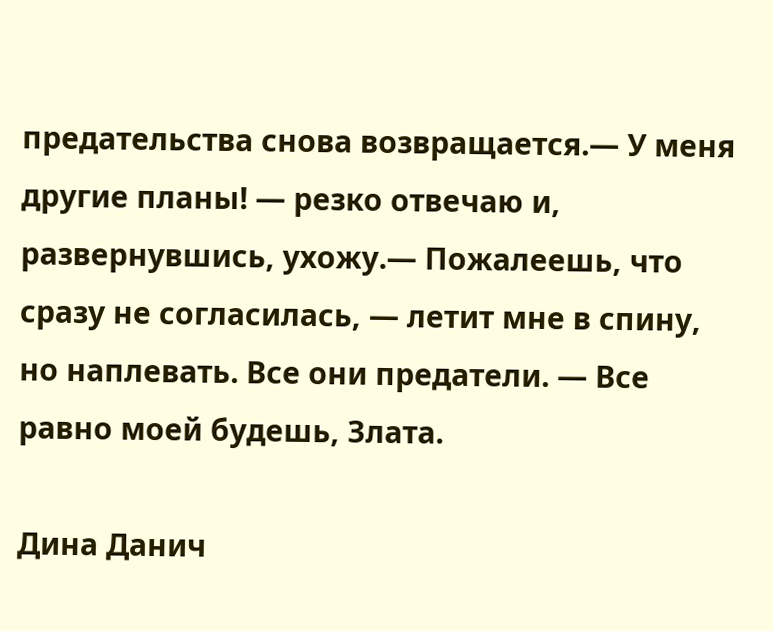предательства снова возвращается.— У меня другие планы! — резко отвечаю и, развернувшись, ухожу.— Пожалеешь, что сразу не согласилась, — летит мне в спину, но наплевать. Все они предатели. — Все равно моей будешь, Злата.

Дина Данич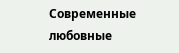Современные любовные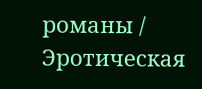романы / Эротическая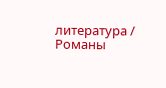литература / Романы